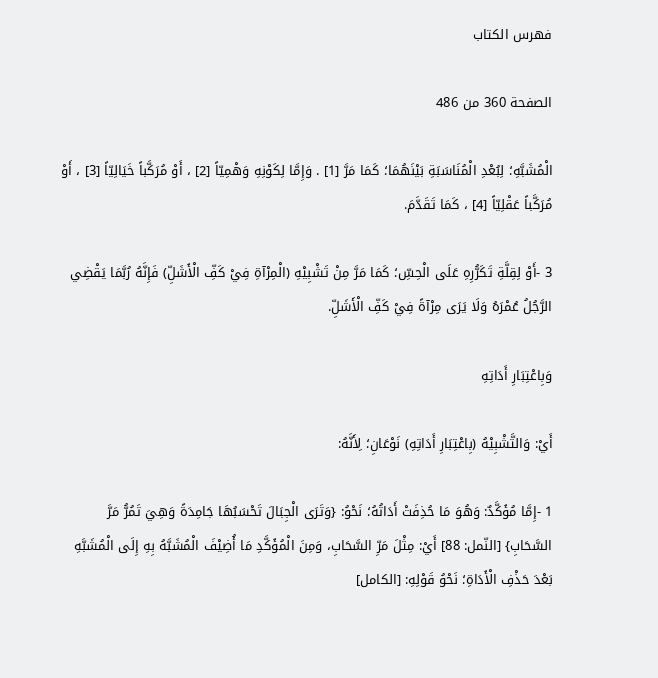فهرس الكتاب

الصفحة 360 من 486

الْمُشَبَّهِ؛ لِبُعْدِ الْمُنَاسَبَةِ بَيْنَهُمَا؛ كَمَا مَرَّ [1] . وَإِمَّا لِكَوْنِهِ وَهْمِيّاً [2] ، أَوْ مُرَكَّباً خَيَالِيّاً [3] ، أَوْ مُرَكَّباً عَقْلِيّاً [4] ، كَمَا تَقَدَّمَ.

3 -أَوْ لِقِلَّةِ تَكَرُّرِهِ عَلَى الْحِسِّ؛ كَمَا مَرَّ مِنْ تَشْبِيْهِ (الْمِرْآةِ فِيْ كَفِّ الْأَشَلِّ) فَإِنَّهُ رُبَّمَا يَقْضِي الرَّجُلُ عُمْرَهُ وَلَا يَرَى مِرْآةً فِيْ كَفِّ الْأَشَلِّ.

وَبِاعْتِبَارِ أَدَاتِهِ

أَيْ: وَالتَّشْبِيْهُ (بِاعْتِبَارِ أَدَاتِهِ) نَوْعَانِ؛ لِأَنَّهُ:

1 -إِمَّا مُؤَكَّدٌ: وَهُوَ مَا حُذِفَتْ أَدَاتُهُ؛ نَحْوُ: {وَتَرَى الْجِبَالَ تَحْسَبُهَا جَامِدَةً وَهِيَ تَمُرُّ مَرَّ السَّحَابِ} [النّمل: 88] أَيْ: مِثْلَ مَرِّ السَّحَابِ، وَمِنَ الْمُؤَكَّدِ مَا أُضِيْفَ الْمُشَبَّهُ بِهِ إِلَى الْمُشَبَّهِ بَعْدَ حَذْفِ الْأَدَاةِ؛ نَحْوُ قَوْلِهِ: [الكامل]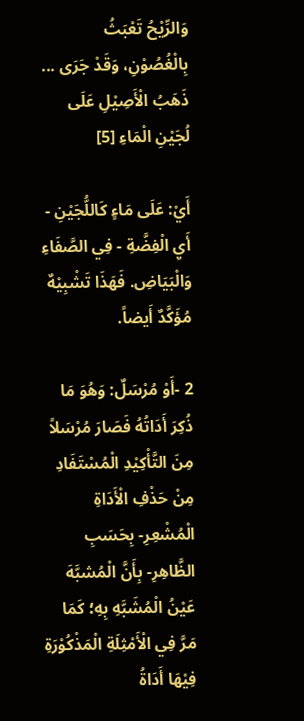وَالرِّيْحُ تَعْبَثُ بِالْغُصُوْنِ، وَقَدْ جَرَى ... ذَهَبُ الْأَصِيْلِ عَلَى لُجَيْنِ الْمَاءِ [5]

أَيْ: عَلَى مَاءٍ كَاللُّجَيْنِ - أَيِ الْفِضَّةِ - فِي الصَّفَاءِ وَالْبَيَاضِ. فَهَذَا تَشْبِيْهٌ مُؤَكَّدٌ أَيضاً.

2 -أَوْ مُرْسَلٌ: وَهُوَ مَا ذُكِرَ أَدَاتُهُ فَصَارَ مُرْسَلاً مِنَ التَّأْكِيْدِ الْمُسْتَفَادِ مِنْ حَذْفِ الْأَدَاةِ الْمُشْعِرِ- بِحَسَبِ الظَّاهِرِ- بِأَنَّ الْمُشبَّهَ عَيْنُ الْمُشَبَّهِ بِهِ؛ كَمَا مَرَّ فِي الْأَمْثِلَةِ الْمَذْكُوْرَةِ فِيْهَا أَدَاةُ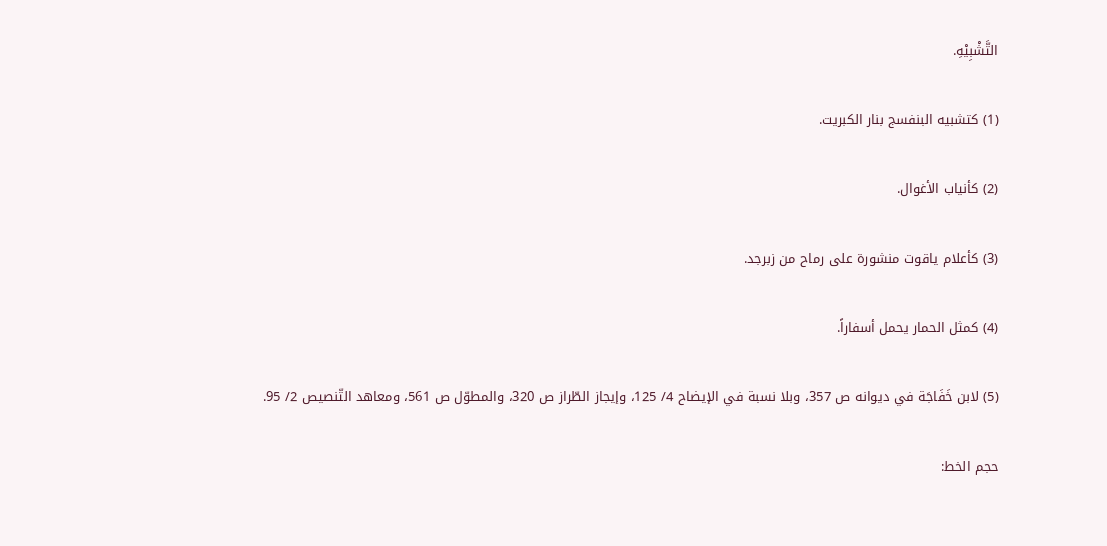التَّشْبِيْهِ.

(1) كتشبيه البنفسج بنار الكبريت.

(2) كأنياب الأغوال.

(3) كأعلام ياقوت منشورة على رماح من زبرجد.

(4) كمثل الحمار يحمل أسفاراً.

(5) لابن خَفَاجَة في ديوانه ص 357، وبلا نسبة في الإيضاح 4/ 125، وإيجاز الطّراز ص 320، والمطوّل ص 561، ومعاهد التّنصيص 2/ 95.

حجم الخط: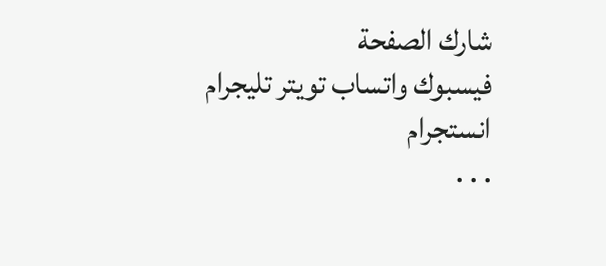شارك الصفحة
فيسبوك واتساب تويتر تليجرام انستجرام
. . .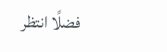فضلًا انتظر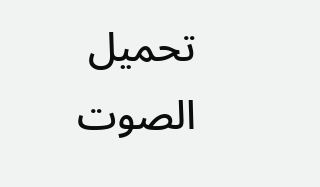تحميل الصوت